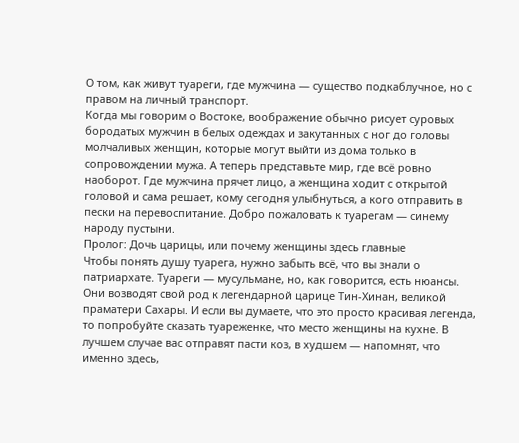О том, как живут туареги, где мужчина — существо подкаблучное, но с правом на личный транспорт.
Когда мы говорим о Востоке, воображение обычно рисует суровых бородатых мужчин в белых одеждах и закутанных с ног до головы молчаливых женщин, которые могут выйти из дома только в сопровождении мужа. А теперь представьте мир, где всё ровно наоборот. Где мужчина прячет лицо, а женщина ходит с открытой головой и сама решает, кому сегодня улыбнуться, а кого отправить в пески на перевоспитание. Добро пожаловать к туарегам — синему народу пустыни.
Пролог: Дочь царицы, или почему женщины здесь главные
Чтобы понять душу туарега, нужно забыть всё, что вы знали о патриархате. Туареги — мусульмане, но, как говорится, есть нюансы. Они возводят свой род к легендарной царице Тин-Хинан, великой праматери Сахары. И если вы думаете, что это просто красивая легенда, то попробуйте сказать туареженке, что место женщины на кухне. В лучшем случае вас отправят пасти коз, в худшем — напомнят, что именно здесь,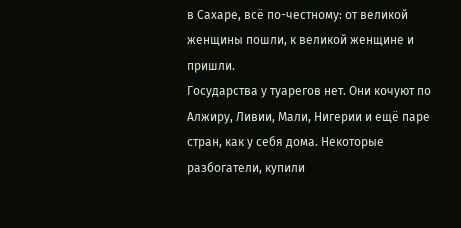в Сахаре, всё по-честному: от великой женщины пошли, к великой женщине и пришли.
Государства у туарегов нет. Они кочуют по Алжиру, Ливии, Мали, Нигерии и ещё паре стран, как у себя дома. Некоторые разбогатели, купили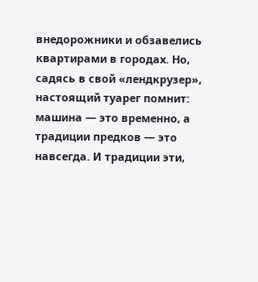внедорожники и обзавелись квартирами в городах. Но, садясь в свой «лендкрузер», настоящий туарег помнит: машина — это временно, а традиции предков — это навсегда. И традиции эти,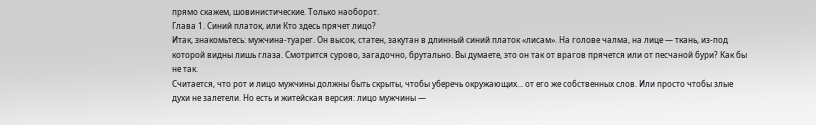прямо скажем, шовинистические. Только наоборот.
Глава 1. Синий платок, или Кто здесь прячет лицо?
Итак, знакомьтесь: мужчина-туарег. Он высок, статен, закутан в длинный синий платок «лисам». На голове чалма, на лице — ткань, из-под которой видны лишь глаза. Смотрится сурово, загадочно, брутально. Вы думаете, это он так от врагов прячется или от песчаной бури? Как бы не так.
Считается, что рот и лицо мужчины должны быть скрыты, чтобы уберечь окружающих... от его же собственных слов. Или просто чтобы злые духи не залетели. Но есть и житейская версия: лицо мужчины —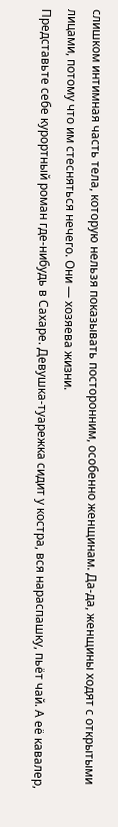слишком интимная часть тела, которую нельзя показывать посторонним, особенно женщинам. Да-да, женщины ходят с открытыми лицами, потому что им стесняться нечего. Они — хозяева жизни.
Представьте себе курортный роман где-нибудь в Сахаре. Девушка-туарежка сидит у костра, вся нараспашку, пьёт чай. А её кавалер,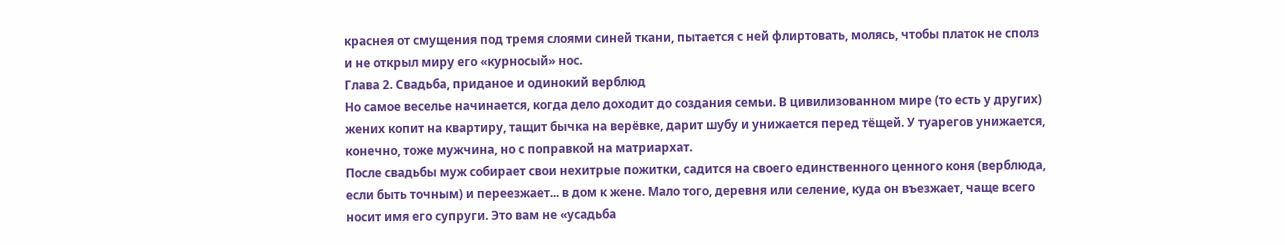краснея от смущения под тремя слоями синей ткани, пытается с ней флиртовать, молясь, чтобы платок не сполз и не открыл миру его «курносый» нос.
Глава 2. Свадьба, приданое и одинокий верблюд
Но самое веселье начинается, когда дело доходит до создания семьи. В цивилизованном мире (то есть у других) жених копит на квартиру, тащит бычка на верёвке, дарит шубу и унижается перед тёщей. У туарегов унижается, конечно, тоже мужчина, но с поправкой на матриархат.
После свадьбы муж собирает свои нехитрые пожитки, садится на своего единственного ценного коня (верблюда, если быть точным) и переезжает... в дом к жене. Мало того, деревня или селение, куда он въезжает, чаще всего носит имя его супруги. Это вам не «усадьба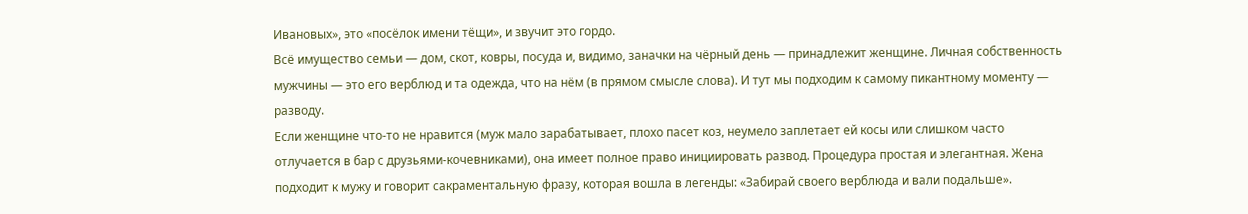Ивановых», это «посёлок имени тёщи», и звучит это гордо.
Всё имущество семьи — дом, скот, ковры, посуда и, видимо, заначки на чёрный день — принадлежит женщине. Личная собственность мужчины — это его верблюд и та одежда, что на нём (в прямом смысле слова). И тут мы подходим к самому пикантному моменту — разводу.
Если женщине что-то не нравится (муж мало зарабатывает, плохо пасет коз, неумело заплетает ей косы или слишком часто отлучается в бар с друзьями-кочевниками), она имеет полное право инициировать развод. Процедура простая и элегантная. Жена подходит к мужу и говорит сакраментальную фразу, которая вошла в легенды: «Забирай своего верблюда и вали подальше».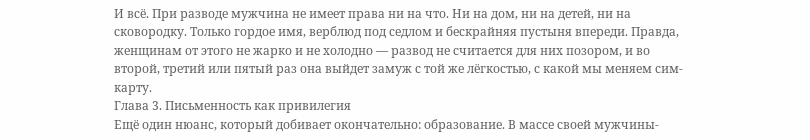И всё. При разводе мужчина не имеет права ни на что. Ни на дом, ни на детей, ни на сковородку. Только гордое имя, верблюд под седлом и бескрайняя пустыня впереди. Правда, женщинам от этого не жарко и не холодно — развод не считается для них позором, и во второй, третий или пятый раз она выйдет замуж с той же лёгкостью, с какой мы меняем сим-карту.
Глава 3. Письменность как привилегия
Ещё один нюанс, который добивает окончательно: образование. В массе своей мужчины-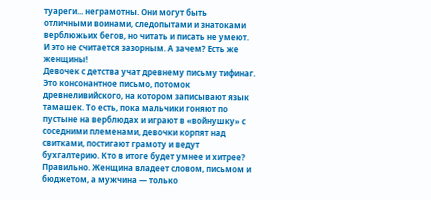туареги... неграмотны. Они могут быть отличными воинами, следопытами и знатоками верблюжьих бегов, но читать и писать не умеют. И это не считается зазорным. А зачем? Есть же женщины!
Девочек с детства учат древнему письму тифинаг. Это консонантное письмо, потомок древнеливийского, на котором записывают язык тамашек. То есть, пока мальчики гоняют по пустыне на верблюдах и играют в «войнушку» с соседними племенами, девочки корпят над свитками, постигают грамоту и ведут бухгалтерию. Кто в итоге будет умнее и хитрее? Правильно. Женщина владеет словом, письмом и бюджетом, а мужчина — только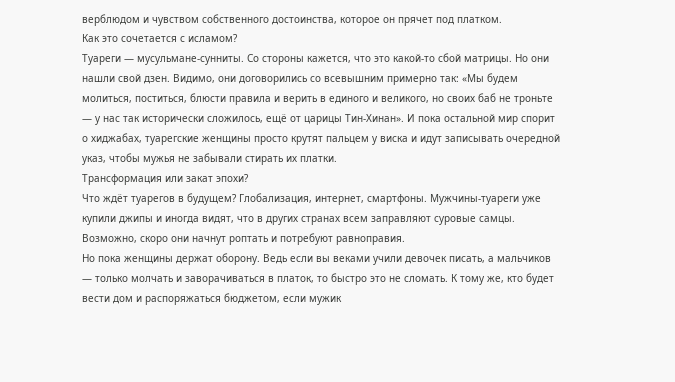верблюдом и чувством собственного достоинства, которое он прячет под платком.
Как это сочетается с исламом?
Туареги — мусульмане-сунниты. Со стороны кажется, что это какой-то сбой матрицы. Но они нашли свой дзен. Видимо, они договорились со всевышним примерно так: «Мы будем молиться, поститься, блюсти правила и верить в единого и великого, но своих баб не троньте — у нас так исторически сложилось, ещё от царицы Тин-Хинан». И пока остальной мир спорит о хиджабах, туарегские женщины просто крутят пальцем у виска и идут записывать очередной указ, чтобы мужья не забывали стирать их платки.
Трансформация или закат эпохи?
Что ждёт туарегов в будущем? Глобализация, интернет, смартфоны. Мужчины-туареги уже купили джипы и иногда видят, что в других странах всем заправляют суровые самцы. Возможно, скоро они начнут роптать и потребуют равноправия.
Но пока женщины держат оборону. Ведь если вы веками учили девочек писать, а мальчиков — только молчать и заворачиваться в платок, то быстро это не сломать. К тому же, кто будет вести дом и распоряжаться бюджетом, если мужик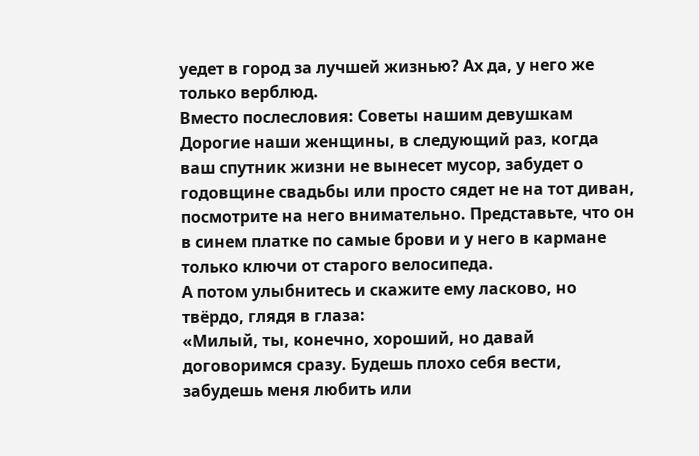уедет в город за лучшей жизнью? Ах да, у него же только верблюд.
Вместо послесловия: Советы нашим девушкам
Дорогие наши женщины, в следующий раз, когда ваш спутник жизни не вынесет мусор, забудет о годовщине свадьбы или просто сядет не на тот диван, посмотрите на него внимательно. Представьте, что он в синем платке по самые брови и у него в кармане только ключи от старого велосипеда.
А потом улыбнитесь и скажите ему ласково, но твёрдо, глядя в глаза:
«Милый, ты, конечно, хороший, но давай договоримся сразу. Будешь плохо себя вести, забудешь меня любить или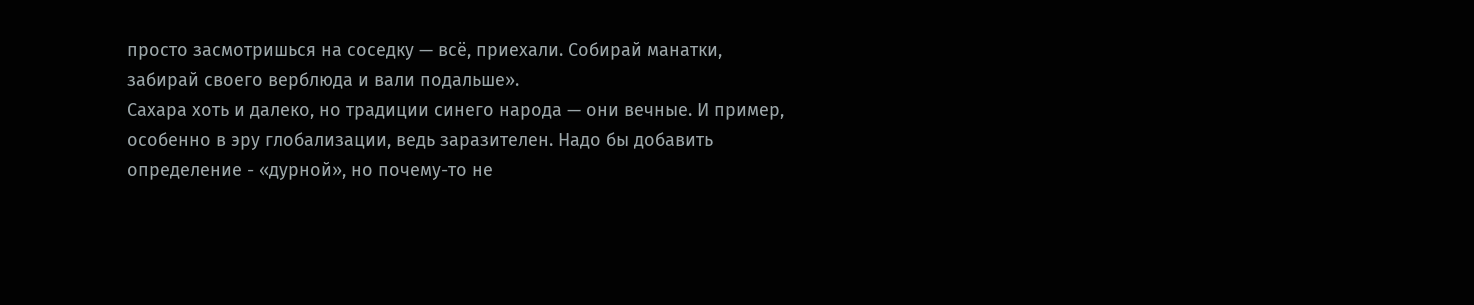просто засмотришься на соседку — всё, приехали. Собирай манатки, забирай своего верблюда и вали подальше».
Сахара хоть и далеко, но традиции синего народа — они вечные. И пример, особенно в эру глобализации, ведь заразителен. Надо бы добавить определение - «дурной», но почему-то не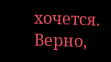хочется. Верно,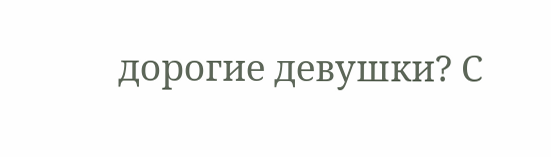дорогие девушки? С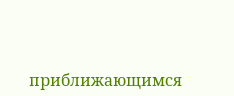приближающимся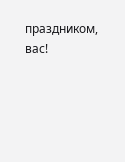праздником, вас!